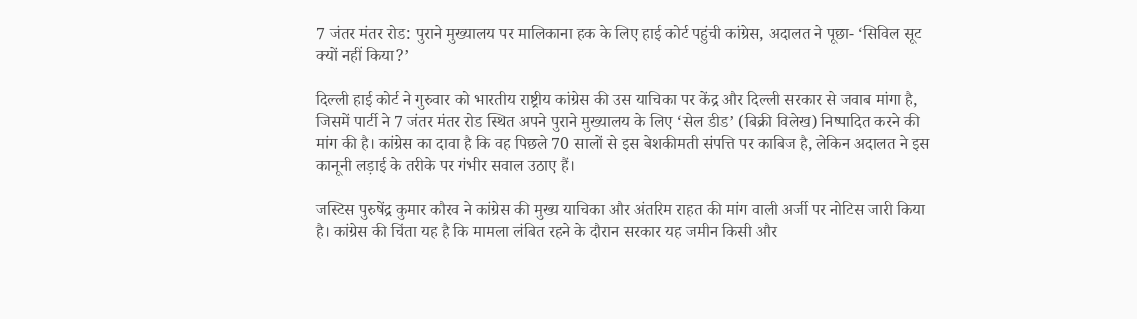7 जंतर मंतर रोड: पुराने मुख्यालय पर मालिकाना हक के लिए हाई कोर्ट पहुंची कांग्रेस, अदालत ने पूछा- ‘सिविल सूट क्यों नहीं किया?’

दिल्ली हाई कोर्ट ने गुरुवार को भारतीय राष्ट्रीय कांग्रेस की उस याचिका पर केंद्र और दिल्ली सरकार से जवाब मांगा है, जिसमें पार्टी ने 7 जंतर मंतर रोड स्थित अपने पुराने मुख्यालय के लिए ‘सेल डीड’ (बिक्री विलेख) निष्पादित करने की मांग की है। कांग्रेस का दावा है कि वह पिछले 70 सालों से इस बेशकीमती संपत्ति पर काबिज है, लेकिन अदालत ने इस कानूनी लड़ाई के तरीके पर गंभीर सवाल उठाए हैं।

जस्टिस पुरुषेंद्र कुमार कौरव ने कांग्रेस की मुख्य याचिका और अंतरिम राहत की मांग वाली अर्जी पर नोटिस जारी किया है। कांग्रेस की चिंता यह है कि मामला लंबित रहने के दौरान सरकार यह जमीन किसी और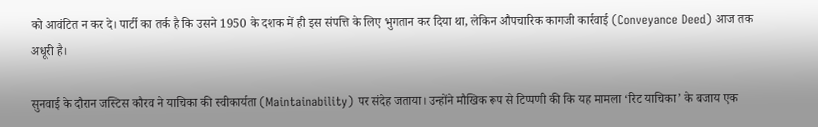को आवंटित न कर दे। पार्टी का तर्क है कि उसने 1950 के दशक में ही इस संपत्ति के लिए भुगतान कर दिया था, लेकिन औपचारिक कागजी कार्रवाई (Conveyance Deed) आज तक अधूरी है।

सुनवाई के दौरान जस्टिस कौरव ने याचिका की स्वीकार्यता (Maintainability) पर संदेह जताया। उन्होंने मौखिक रूप से टिप्पणी की कि यह मामला ‘रिट याचिका’ के बजाय एक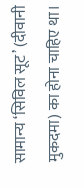सामान्य ‘सिविल सूट’ (दीवानी मुकदमा) का होना चाहिए था।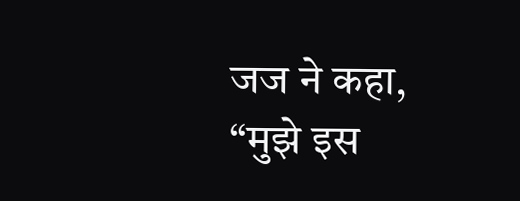जज ने कहा, “मुझे इस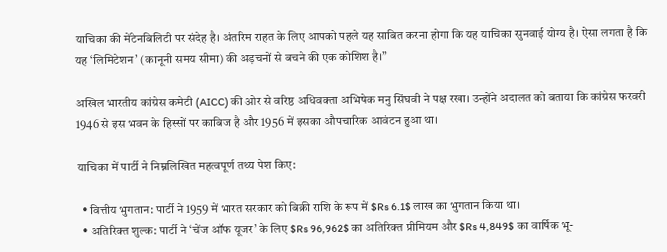याचिका की मेंटेनबिलिटी पर संदेह है। अंतरिम राहत के लिए आपको पहले यह साबित करना होगा कि यह याचिका सुनवाई योग्य है। ऐसा लगता है कि यह ‘लिमिटेशन’ (कानूनी समय सीमा) की अड़चनों से बचने की एक कोशिश है।”

अखिल भारतीय कांग्रेस कमेटी (AICC) की ओर से वरिष्ठ अधिवक्ता अभिषेक मनु सिंघवी ने पक्ष रखा। उन्होंने अदालत को बताया कि कांग्रेस फरवरी 1946 से इस भवन के हिस्सों पर काबिज है और 1956 में इसका औपचारिक आवंटन हुआ था।

याचिका में पार्टी ने निम्नलिखित महत्वपूर्ण तथ्य पेश किए:

  • वित्तीय भुगतान: पार्टी ने 1959 में भारत सरकार को बिक्री राशि के रूप में $Rs 6.1$ लाख का भुगतान किया था।
  • अतिरिक्त शुल्क: पार्टी ने ‘चेंज ऑफ यूजर’ के लिए $Rs 96,962$ का अतिरिक्त प्रीमियम और $Rs 4,849$ का वार्षिक भू-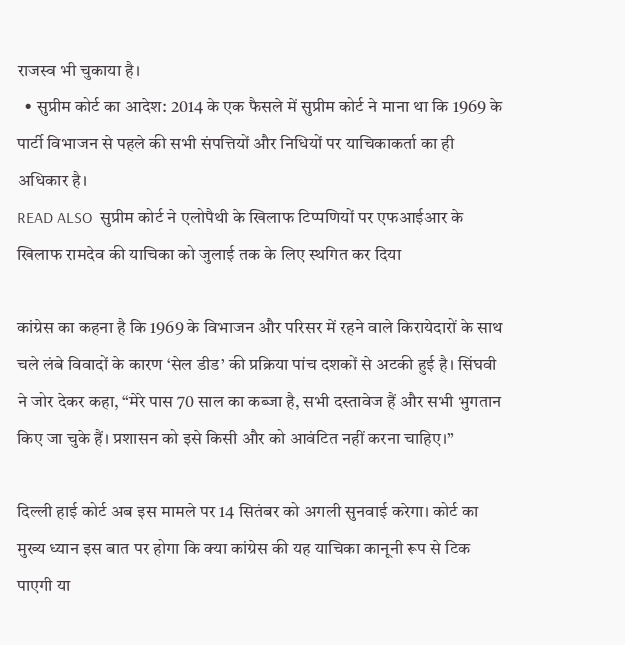राजस्व भी चुकाया है।
  • सुप्रीम कोर्ट का आदेश: 2014 के एक फैसले में सुप्रीम कोर्ट ने माना था कि 1969 के पार्टी विभाजन से पहले की सभी संपत्तियों और निधियों पर याचिकाकर्ता का ही अधिकार है।
READ ALSO  सुप्रीम कोर्ट ने एलोपैथी के खिलाफ टिप्पणियों पर एफआईआर के खिलाफ रामदेव की याचिका को जुलाई तक के लिए स्थगित कर दिया

कांग्रेस का कहना है कि 1969 के विभाजन और परिसर में रहने वाले किरायेदारों के साथ चले लंबे विवादों के कारण ‘सेल डीड’ की प्रक्रिया पांच दशकों से अटकी हुई है। सिंघवी ने जोर देकर कहा, “मेरे पास 70 साल का कब्जा है, सभी दस्तावेज हैं और सभी भुगतान किए जा चुके हैं। प्रशासन को इसे किसी और को आवंटित नहीं करना चाहिए।”

दिल्ली हाई कोर्ट अब इस मामले पर 14 सितंबर को अगली सुनवाई करेगा। कोर्ट का मुख्य ध्यान इस बात पर होगा कि क्या कांग्रेस की यह याचिका कानूनी रूप से टिक पाएगी या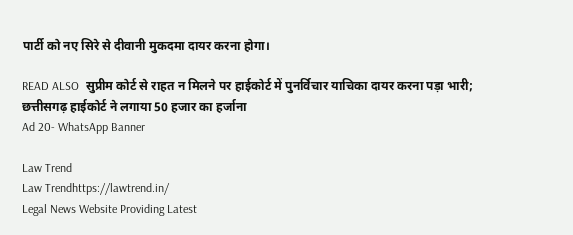पार्टी को नए सिरे से दीवानी मुकदमा दायर करना होगा।

READ ALSO  सुप्रीम कोर्ट से राहत न मिलने पर हाईकोर्ट में पुनर्विचार याचिका दायर करना पड़ा भारी; छत्तीसगढ़ हाईकोर्ट ने लगाया 50 हजार का हर्जाना
Ad 20- WhatsApp Banner

Law Trend
Law Trendhttps://lawtrend.in/
Legal News Website Providing Latest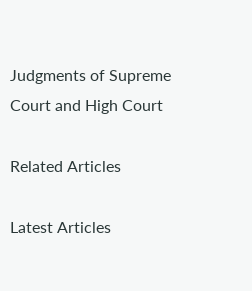Judgments of Supreme Court and High Court

Related Articles

Latest Articles